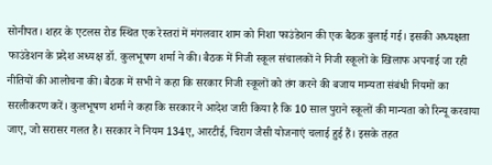सोनीपत। शहर के एटलस रोड स्थित एक रेस्तरां में मंगलवार शाम को निशा फाउंडेशन की एक बैठक बुलाई गई। इसकी अध्यक्षता फाउंडेशन के प्रदेश अध्यक्ष डॉ. कुलभूषण शर्मा ने की। बैठक में निजी स्कूल संचालकों ने निजी स्कूलों के खिलाफ अपनाई जा रही नीतियों की आलोचना की। बैठक में सभी ने कहा कि सरकार निजी स्कूलों को तंग करने की बजाय मान्यता संबंधी नियमों का सरलीकरण करें। कुलभूषण शर्मा ने कहा कि सरकार ने आदेश जारी किया है कि 10 साल पुराने स्कूलों की मान्यता को रिन्यू करवाया जाए, जो सरासर गलत है। सरकार ने नियम 134ए, आरटीई, चिराग जैसी योजनाएं चलाई हुई हैं। इसके तहत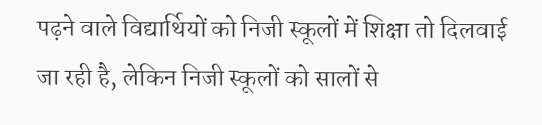पढ़ने वाले विद्यार्थियों को निजी स्कूलों में शिक्षा तो दिलवाई जा रही है, लेकिन निजी स्कूलों को सालों से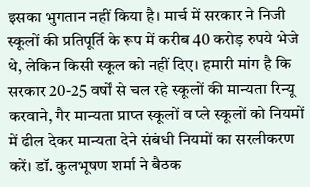इसका भुगतान नहीं किया है। मार्च में सरकार ने निजी स्कूलों की प्रतिपूर्ति के रूप में करीब 40 करोड़ रुपये भेजे थे, लेकिन किसी स्कूल को नहीं दिए। हमारी मांग है कि सरकार 20-25 वर्षों से चल रहे स्कूलों की मान्यता रिन्यू करवाने, गैर मान्यता प्राप्त स्कूलों व प्ले स्कूलों को नियमों में ढील देकर मान्यता देने संबंधी नियमों का सरलीकरण करें। डॉ. कुलभूषण शर्मा ने बैठक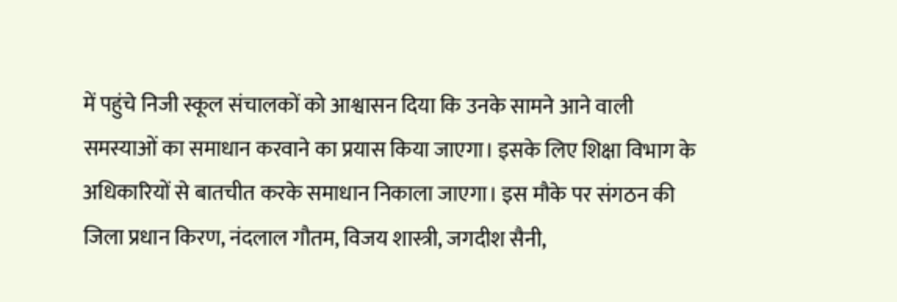में पहुंचे निजी स्कूल संचालकों को आश्वासन दिया कि उनके सामने आने वाली समस्याओं का समाधान करवाने का प्रयास किया जाएगा। इसके लिए शिक्षा विभाग के अधिकारियों से बातचीत करके समाधान निकाला जाएगा। इस मौके पर संगठन की जिला प्रधान किरण, नंदलाल गौतम, विजय शास्त्री, जगदीश सैनी,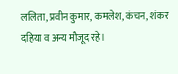ललिता, प्रवीन कुमार, कमलेश, कंचन, शंकर दहिया व अन्य मौजूद रहे।